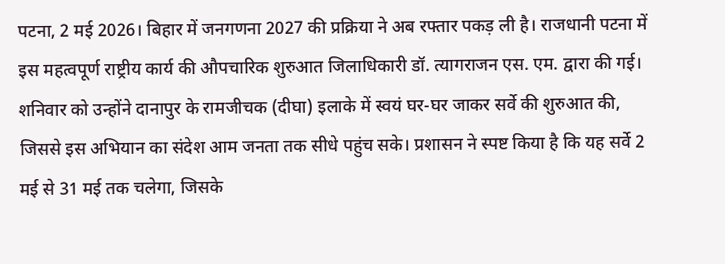पटना, 2 मई 2026। बिहार में जनगणना 2027 की प्रक्रिया ने अब रफ्तार पकड़ ली है। राजधानी पटना में इस महत्वपूर्ण राष्ट्रीय कार्य की औपचारिक शुरुआत जिलाधिकारी डॉ. त्यागराजन एस. एम. द्वारा की गई। शनिवार को उन्होंने दानापुर के रामजीचक (दीघा) इलाके में स्वयं घर-घर जाकर सर्वे की शुरुआत की, जिससे इस अभियान का संदेश आम जनता तक सीधे पहुंच सके। प्रशासन ने स्पष्ट किया है कि यह सर्वे 2 मई से 31 मई तक चलेगा, जिसके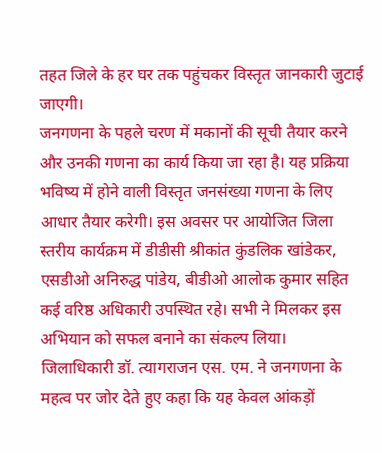तहत जिले के हर घर तक पहुंचकर विस्तृत जानकारी जुटाई जाएगी।
जनगणना के पहले चरण में मकानों की सूची तैयार करने और उनकी गणना का कार्य किया जा रहा है। यह प्रक्रिया भविष्य में होने वाली विस्तृत जनसंख्या गणना के लिए आधार तैयार करेगी। इस अवसर पर आयोजित जिला स्तरीय कार्यक्रम में डीडीसी श्रीकांत कुंडलिक खांडेकर, एसडीओ अनिरुद्ध पांडेय, बीडीओ आलोक कुमार सहित कई वरिष्ठ अधिकारी उपस्थित रहे। सभी ने मिलकर इस अभियान को सफल बनाने का संकल्प लिया।
जिलाधिकारी डॉ. त्यागराजन एस. एम. ने जनगणना के महत्व पर जोर देते हुए कहा कि यह केवल आंकड़ों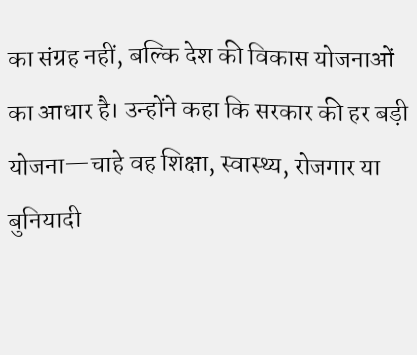का संग्रह नहीं, बल्कि देश की विकास योजनाओं का आधार है। उन्होंने कहा कि सरकार की हर बड़ी योजना—चाहे वह शिक्षा, स्वास्थ्य, रोजगार या बुनियादी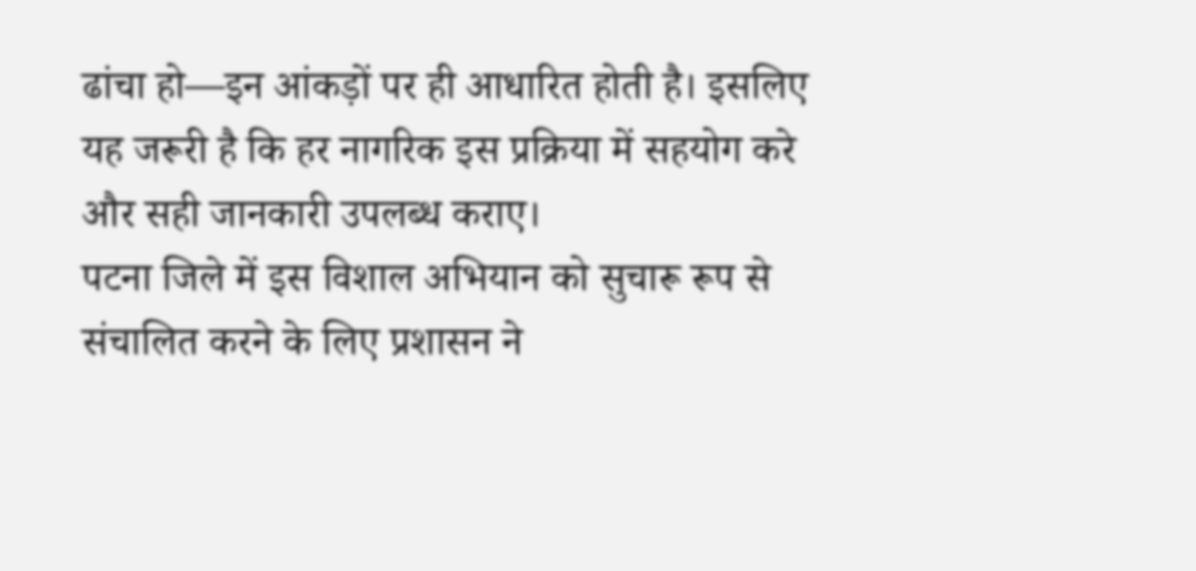ढांचा हो—इन आंकड़ों पर ही आधारित होती है। इसलिए यह जरूरी है कि हर नागरिक इस प्रक्रिया में सहयोग करे और सही जानकारी उपलब्ध कराए।
पटना जिले में इस विशाल अभियान को सुचारू रूप से संचालित करने के लिए प्रशासन ने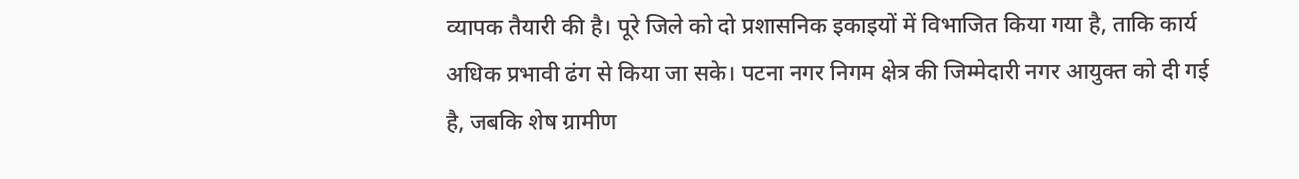व्यापक तैयारी की है। पूरे जिले को दो प्रशासनिक इकाइयों में विभाजित किया गया है, ताकि कार्य अधिक प्रभावी ढंग से किया जा सके। पटना नगर निगम क्षेत्र की जिम्मेदारी नगर आयुक्त को दी गई है, जबकि शेष ग्रामीण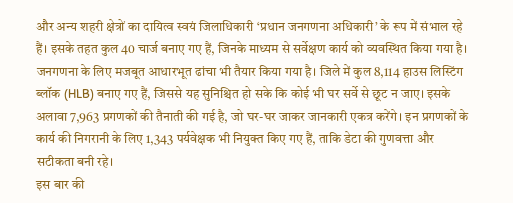और अन्य शहरी क्षेत्रों का दायित्व स्वयं जिलाधिकारी ‘प्रधान जनगणना अधिकारी’ के रूप में संभाल रहे हैं। इसके तहत कुल 40 चार्ज बनाए गए हैं, जिनके माध्यम से सर्वेक्षण कार्य को व्यवस्थित किया गया है।
जनगणना के लिए मजबूत आधारभूत ढांचा भी तैयार किया गया है। जिले में कुल 8,114 हाउस लिस्टिंग ब्लॉक (HLB) बनाए गए हैं, जिससे यह सुनिश्चित हो सके कि कोई भी घर सर्वे से छूट न जाए। इसके अलावा 7,963 प्रगणकों की तैनाती की गई है, जो घर-घर जाकर जानकारी एकत्र करेंगे। इन प्रगणकों के कार्य की निगरानी के लिए 1,343 पर्यवेक्षक भी नियुक्त किए गए हैं, ताकि डेटा की गुणवत्ता और सटीकता बनी रहे।
इस बार की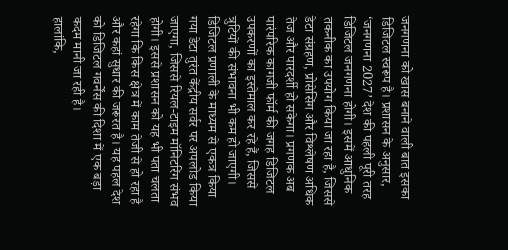जनगणना को खास बनाने वाली बात इसका डिजिटल स्वरूप है। प्रशासन के अनुसार, ‘जनगणना 2027’ देश की पहली पूरी तरह डिजिटल जनगणना होगी। इसमें आधुनिक तकनीक का उपयोग किया जा रहा है, जिससे डेटा संग्रहण, प्रोसेसिंग और विश्लेषण अधिक तेज और पारदर्शी हो सकेगा। प्रगणक अब पारंपरिक कागजी फॉर्म की जगह डिजिटल उपकरणों का इस्तेमाल कर रहे हैं, जिससे त्रुटियों की संभावना भी कम हो जाएगी।
डिजिटल प्रणाली के माध्यम से एकत्र किया गया डेटा तुरंत केंद्रीय सर्वर पर अपलोड किया जाएगा, जिससे रियल-टाइम मॉनिटरिंग संभव होगी। इससे प्रशासन को यह भी पता चलता रहेगा कि किस क्षेत्र में काम तेजी से हो रहा है और कहां सुधार की जरूरत है। यह पहल देश को डिजिटल गवर्नेंस की दिशा में एक बड़ा कदम मानी जा रही है।
हालांकि,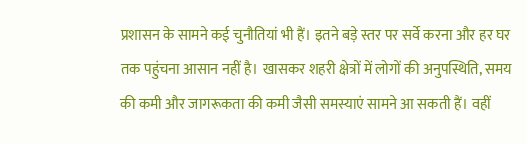प्रशासन के सामने कई चुनौतियां भी हैं। इतने बड़े स्तर पर सर्वे करना और हर घर तक पहुंचना आसान नहीं है। खासकर शहरी क्षेत्रों में लोगों की अनुपस्थिति, समय की कमी और जागरूकता की कमी जैसी समस्याएं सामने आ सकती हैं। वहीं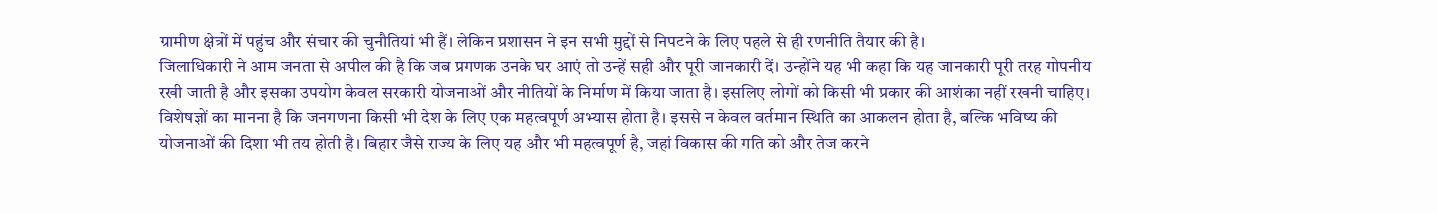ग्रामीण क्षेत्रों में पहुंच और संचार की चुनौतियां भी हैं। लेकिन प्रशासन ने इन सभी मुद्दों से निपटने के लिए पहले से ही रणनीति तैयार की है।
जिलाधिकारी ने आम जनता से अपील की है कि जब प्रगणक उनके घर आएं तो उन्हें सही और पूरी जानकारी दें। उन्होंने यह भी कहा कि यह जानकारी पूरी तरह गोपनीय रखी जाती है और इसका उपयोग केवल सरकारी योजनाओं और नीतियों के निर्माण में किया जाता है। इसलिए लोगों को किसी भी प्रकार की आशंका नहीं रखनी चाहिए।
विशेषज्ञों का मानना है कि जनगणना किसी भी देश के लिए एक महत्वपूर्ण अभ्यास होता है। इससे न केवल वर्तमान स्थिति का आकलन होता है, बल्कि भविष्य की योजनाओं की दिशा भी तय होती है। बिहार जैसे राज्य के लिए यह और भी महत्वपूर्ण है, जहां विकास की गति को और तेज करने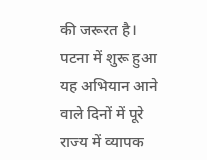की जरूरत है।
पटना में शुरू हुआ यह अभियान आने वाले दिनों में पूरे राज्य में व्यापक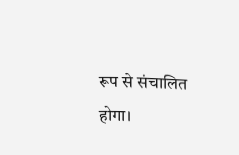रूप से संचालित होगा।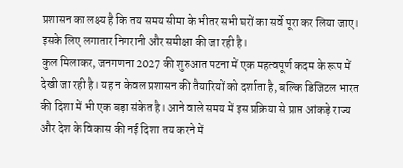प्रशासन का लक्ष्य है कि तय समय सीमा के भीतर सभी घरों का सर्वे पूरा कर लिया जाए। इसके लिए लगातार निगरानी और समीक्षा की जा रही है।
कुल मिलाकर, जनगणना 2027 की शुरुआत पटना में एक महत्वपूर्ण कदम के रूप में देखी जा रही है। यह न केवल प्रशासन की तैयारियों को दर्शाता है, बल्कि डिजिटल भारत की दिशा में भी एक बड़ा संकेत है। आने वाले समय में इस प्रक्रिया से प्राप्त आंकड़े राज्य और देश के विकास की नई दिशा तय करने में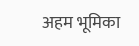अहम भूमिका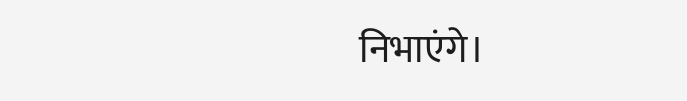निभाएंगे।